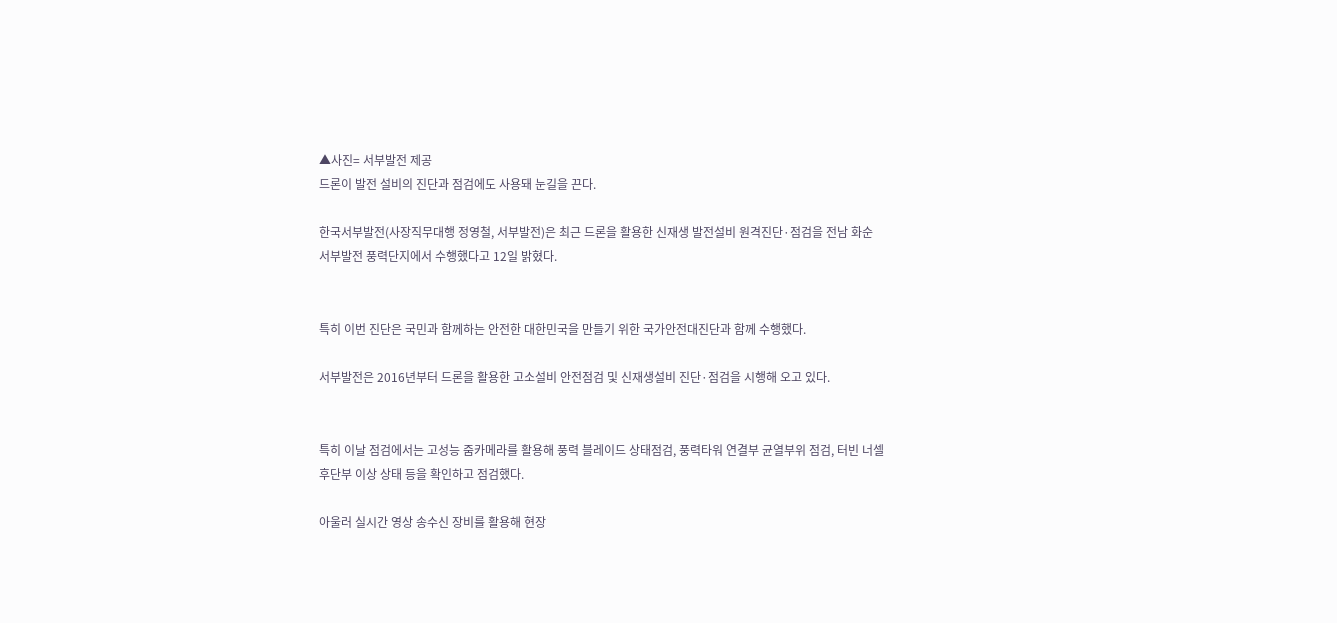▲사진= 서부발전 제공
드론이 발전 설비의 진단과 점검에도 사용돼 눈길을 끈다.

한국서부발전(사장직무대행 정영철, 서부발전)은 최근 드론을 활용한 신재생 발전설비 원격진단·점검을 전남 화순 서부발전 풍력단지에서 수행했다고 12일 밝혔다.


특히 이번 진단은 국민과 함께하는 안전한 대한민국을 만들기 위한 국가안전대진단과 함께 수행했다.

서부발전은 2016년부터 드론을 활용한 고소설비 안전점검 및 신재생설비 진단·점검을 시행해 오고 있다.


특히 이날 점검에서는 고성능 줌카메라를 활용해 풍력 블레이드 상태점검, 풍력타워 연결부 균열부위 점검, 터빈 너셀 후단부 이상 상태 등을 확인하고 점검했다.

아울러 실시간 영상 송수신 장비를 활용해 현장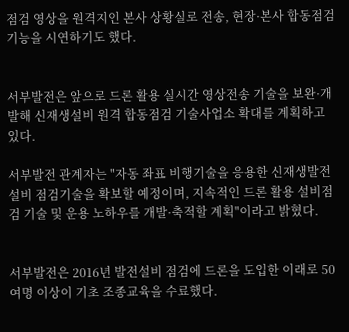점검 영상을 원격지인 본사 상황실로 전송, 현장·본사 합동점검 기능을 시연하기도 했다.


서부발전은 앞으로 드론 활용 실시간 영상전송 기술을 보완·개발해 신재생설비 원격 합동점검 기술사업소 확대를 계획하고 있다.

서부발전 관계자는 "자동 좌표 비행기술을 응용한 신재생발전설비 점검기술을 확보할 예정이며, 지속적인 드론 활용 설비점검 기술 및 운용 노하우를 개발·축적할 계획"이라고 밝혔다.


서부발전은 2016년 발전설비 점검에 드론을 도입한 이래로 50여명 이상이 기초 조종교육을 수료했다.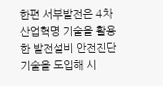한편 서부발전은 4차 산업혁명 기술을 활용한 발전설비 안전진단 기술을 도입해 시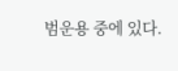범운용 중에 있다.